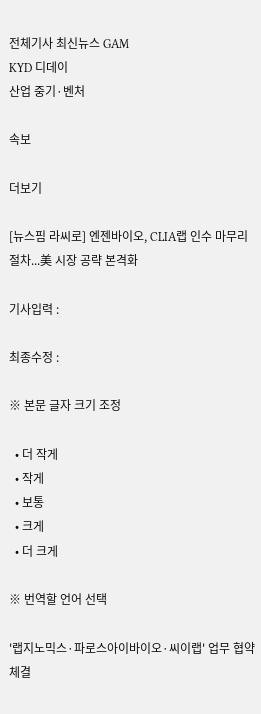전체기사 최신뉴스 GAM
KYD 디데이
산업 중기·벤처

속보

더보기

[뉴스핌 라씨로] 엔젠바이오, CLIA랩 인수 마무리 절차...美 시장 공략 본격화

기사입력 :

최종수정 :

※ 본문 글자 크기 조정

  • 더 작게
  • 작게
  • 보통
  • 크게
  • 더 크게

※ 번역할 언어 선택

'랩지노믹스·파로스아이바이오·씨이랩' 업무 협약 체결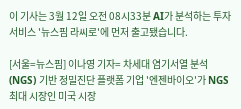이 기사는 3월 12일 오전 08시33분 AI가 분석하는 투자서비스 '뉴스핌 라씨로'에 먼저 출고됐습니다.

[서울=뉴스핌] 이나영 기자= 차세대 염기서열 분석(NGS) 기반 정밀진단 플랫폼 기업 '엔젠바이오'가 NGS 최대 시장인 미국 시장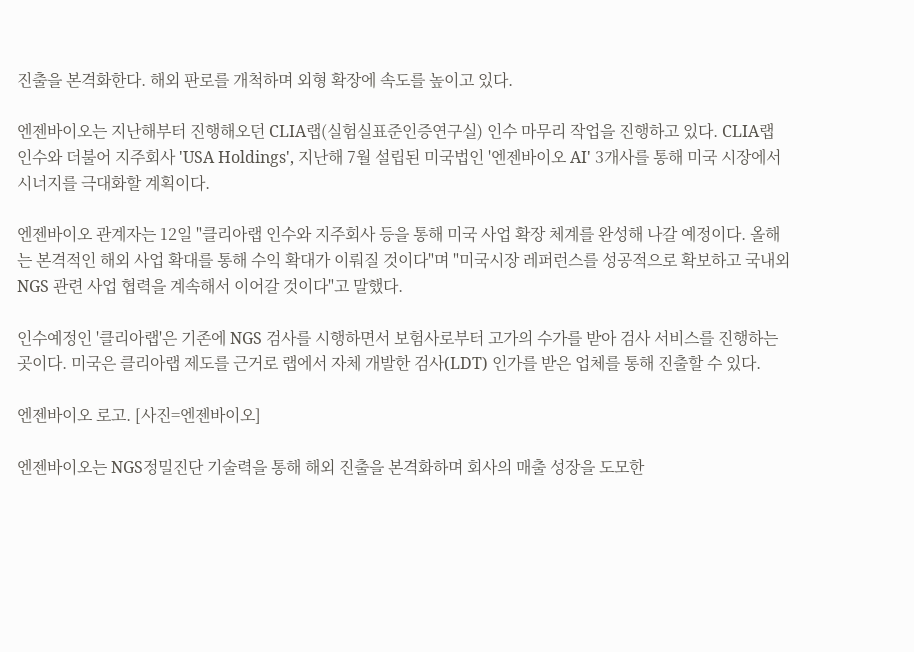진출을 본격화한다. 해외 판로를 개척하며 외형 확장에 속도를 높이고 있다.

엔젠바이오는 지난해부터 진행해오던 CLIA랩(실험실표준인증연구실) 인수 마무리 작업을 진행하고 있다. CLIA랩 인수와 더불어 지주회사 'USA Holdings', 지난해 7월 설립된 미국법인 '엔젠바이오 AI' 3개사를 통해 미국 시장에서 시너지를 극대화할 계획이다.

엔젠바이오 관계자는 12일 "클리아랩 인수와 지주회사 등을 통해 미국 사업 확장 체계를 완성해 나갈 예정이다. 올해는 본격적인 해외 사업 확대를 통해 수익 확대가 이뤄질 것이다"며 "미국시장 레퍼런스를 성공적으로 확보하고 국내외 NGS 관련 사업 협력을 계속해서 이어갈 것이다"고 말했다.

인수예정인 '클리아랩'은 기존에 NGS 검사를 시행하면서 보험사로부터 고가의 수가를 받아 검사 서비스를 진행하는 곳이다. 미국은 클리아랩 제도를 근거로 랩에서 자체 개발한 검사(LDT) 인가를 받은 업체를 통해 진출할 수 있다.

엔젠바이오 로고. [사진=엔젠바이오]

엔젠바이오는 NGS정밀진단 기술력을 통해 해외 진출을 본격화하며 회사의 매출 성장을 도모한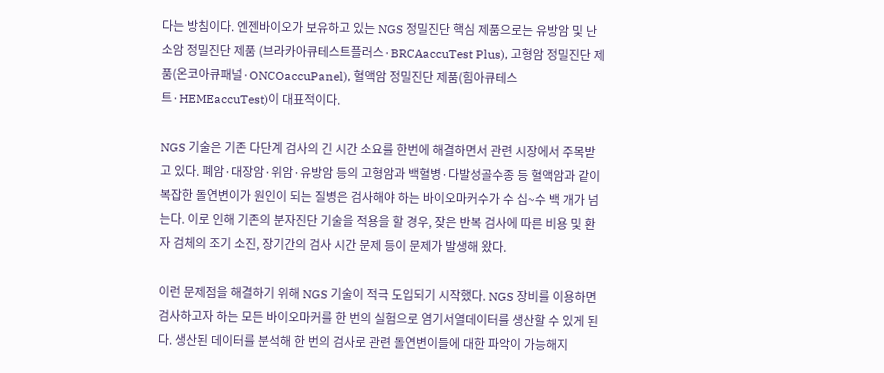다는 방침이다. 엔젠바이오가 보유하고 있는 NGS 정밀진단 핵심 제품으로는 유방암 및 난소암 정밀진단 제품 (브라카아큐테스트플러스·BRCAaccuTest Plus), 고형암 정밀진단 제품(온코아큐패널·ONCOaccuPanel), 혈액암 정밀진단 제품(힘아큐테스트·HEMEaccuTest)이 대표적이다.

NGS 기술은 기존 다단계 검사의 긴 시간 소요를 한번에 해결하면서 관련 시장에서 주목받고 있다. 폐암·대장암·위암·유방암 등의 고형암과 백혈병·다발성골수종 등 혈액암과 같이 복잡한 돌연변이가 원인이 되는 질병은 검사해야 하는 바이오마커수가 수 십~수 백 개가 넘는다. 이로 인해 기존의 분자진단 기술을 적용을 할 경우, 잦은 반복 검사에 따른 비용 및 환자 검체의 조기 소진, 장기간의 검사 시간 문제 등이 문제가 발생해 왔다.

이런 문제점을 해결하기 위해 NGS 기술이 적극 도입되기 시작했다. NGS 장비를 이용하면 검사하고자 하는 모든 바이오마커를 한 번의 실험으로 염기서열데이터를 생산할 수 있게 된다. 생산된 데이터를 분석해 한 번의 검사로 관련 돌연변이들에 대한 파악이 가능해지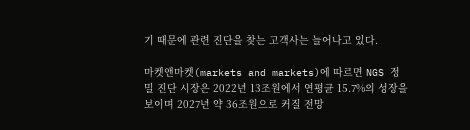기 때문에 관련 진단을 찾는 고객사는 늘어나고 있다.

마켓앤마켓(markets and markets)에 따르면 NGS 정밀 진단 시장은 2022년 13조원에서 연평균 15.7%의 성장을 보이며 2027년 약 36조원으로 커질 전망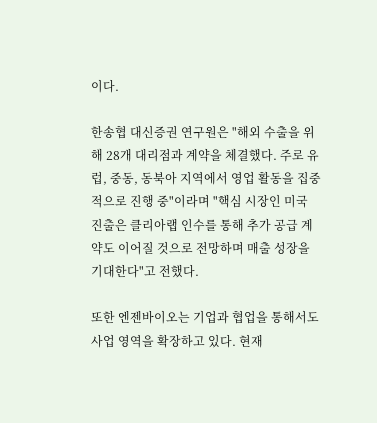이다.

한송협 대신증권 연구원은 "해외 수출을 위해 28개 대리점과 계약을 체결했다. 주로 유럽, 중동, 동북아 지역에서 영업 활동을 집중적으로 진행 중"이라며 "핵심 시장인 미국 진출은 클리아랩 인수를 통해 추가 공급 계약도 이어질 것으로 전망하며 매출 성장을 기대한다"고 전했다.

또한 엔젠바이오는 기업과 협업을 통해서도 사업 영역을 확장하고 있다. 현재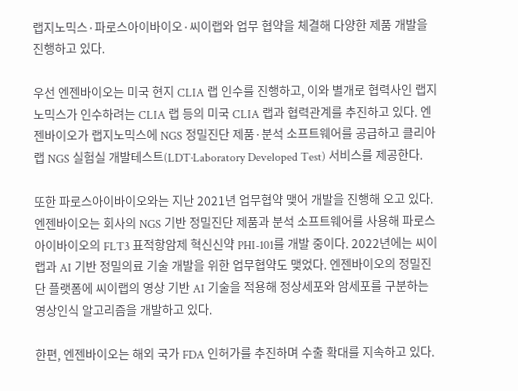랩지노믹스·파로스아이바이오·씨이랩와 업무 협약을 체결해 다양한 제품 개발을 진행하고 있다.

우선 엔젠바이오는 미국 현지 CLIA 랩 인수를 진행하고, 이와 별개로 협력사인 랩지노믹스가 인수하려는 CLIA 랩 등의 미국 CLIA 랩과 협력관계를 추진하고 있다. 엔젠바이오가 랩지노믹스에 NGS 정밀진단 제품·분석 소프트웨어를 공급하고 클리아랩 NGS 실험실 개발테스트(LDT·Laboratory Developed Test) 서비스를 제공한다.

또한 파로스아이바이오와는 지난 2021년 업무협약 맺어 개발을 진행해 오고 있다. 엔젠바이오는 회사의 NGS 기반 정밀진단 제품과 분석 소프트웨어를 사용해 파로스아이바이오의 FLT3 표적항암제 혁신신약 PHI-101를 개발 중이다. 2022년에는 씨이랩과 AI 기반 정밀의료 기술 개발을 위한 업무협약도 맺었다. 엔젠바이오의 정밀진단 플랫폼에 씨이랩의 영상 기반 AI 기술을 적용해 정상세포와 암세포를 구분하는 영상인식 알고리즘을 개발하고 있다.

한편, 엔젠바이오는 해외 국가 FDA 인허가를 추진하며 수출 확대를 지속하고 있다.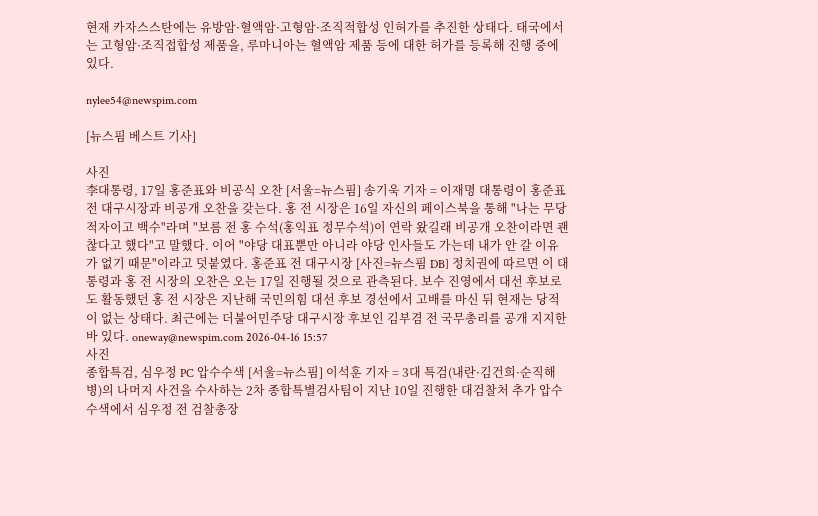현재 카자스스탄에는 유방암·혈액암·고형암·조직적합성 인허가를 추진한 상태다. 태국에서는 고형암·조직접합성 제품을, 루마니아는 혈액암 제품 등에 대한 허가를 등록해 진행 중에 있다.

nylee54@newspim.com

[뉴스핌 베스트 기사]

사진
李대통령, 17일 홍준표와 비공식 오찬 [서울=뉴스핌] 송기욱 기자 = 이재명 대통령이 홍준표 전 대구시장과 비공개 오찬을 갖는다. 홍 전 시장은 16일 자신의 페이스북을 통해 "나는 무당적자이고 백수"라며 "보름 전 홍 수석(홍익표 정무수석)이 연락 왔길래 비공개 오찬이라면 괜찮다고 했다"고 말했다. 이어 "야당 대표뿐만 아니라 야당 인사들도 가는데 내가 안 갈 이유가 없기 때문"이라고 덧붙였다. 홍준표 전 대구시장 [사진=뉴스핌 DB] 정치권에 따르면 이 대통령과 홍 전 시장의 오찬은 오는 17일 진행될 것으로 관측된다. 보수 진영에서 대선 후보로도 활동했던 홍 전 시장은 지난해 국민의힘 대선 후보 경선에서 고배를 마신 뒤 현재는 당적이 없는 상태다. 최근에는 더불어민주당 대구시장 후보인 김부겸 전 국무총리를 공개 지지한 바 있다. oneway@newspim.com 2026-04-16 15:57
사진
종합특검, 심우정 PC 압수수색 [서울=뉴스핌] 이석훈 기자 = 3대 특검(내란·김건희·순직해병)의 나머지 사건을 수사하는 2차 종합특별검사팀이 지난 10일 진행한 대검찰처 추가 압수수색에서 심우정 전 검찰총장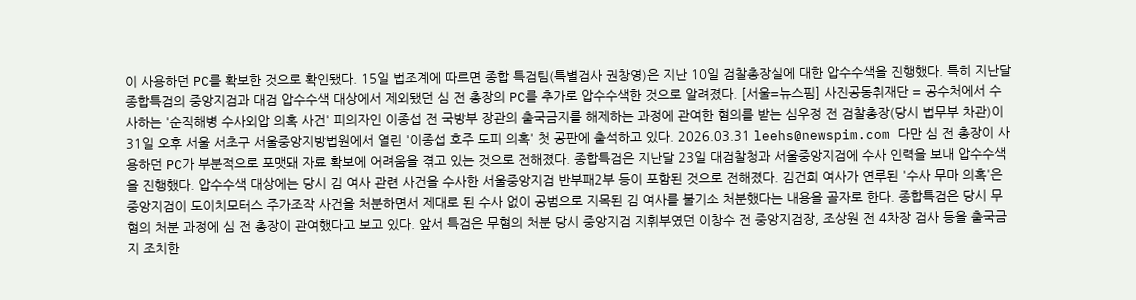이 사용하던 PC를 확보한 것으로 확인됐다. 15일 법조계에 따르면 종합 특검팀(특별검사 권창영)은 지난 10일 검찰총장실에 대한 압수수색을 진행했다. 특히 지난달 종합특검의 중앙지검과 대검 압수수색 대상에서 제외됐던 심 전 총장의 PC를 추가로 압수수색한 것으로 알려졌다. [서울=뉴스핌] 사진공동취재단 = 공수처에서 수사하는 '순직해병 수사외압 의혹 사건' 피의자인 이종섭 전 국방부 장관의 출국금지를 해제하는 과정에 관여한 혐의를 받는 심우정 전 검찰총장(당시 법무부 차관)이 31일 오후 서울 서초구 서울중앙지방법원에서 열린 '이종섭 호주 도피 의혹' 첫 공판에 출석하고 있다. 2026.03.31 leehs@newspim.com 다만 심 전 총장이 사용하던 PC가 부분적으로 포맷돼 자료 확보에 어려움을 겪고 있는 것으로 전해졌다. 종합특검은 지난달 23일 대검찰청과 서울중앙지검에 수사 인력을 보내 압수수색을 진행했다. 압수수색 대상에는 당시 김 여사 관련 사건을 수사한 서울중앙지검 반부패2부 등이 포함된 것으로 전해졌다. 김건희 여사가 연루된 '수사 무마 의혹'은 중앙지검이 도이치모터스 주가조작 사건을 처분하면서 제대로 된 수사 없이 공범으로 지목된 김 여사를 불기소 처분했다는 내용을 골자로 한다. 종합특검은 당시 무혐의 처분 과정에 심 전 총장이 관여했다고 보고 있다. 앞서 특검은 무혐의 처분 당시 중앙지검 지휘부였던 이창수 전 중앙지검장, 조상원 전 4차장 검사 등을 출국금지 조치한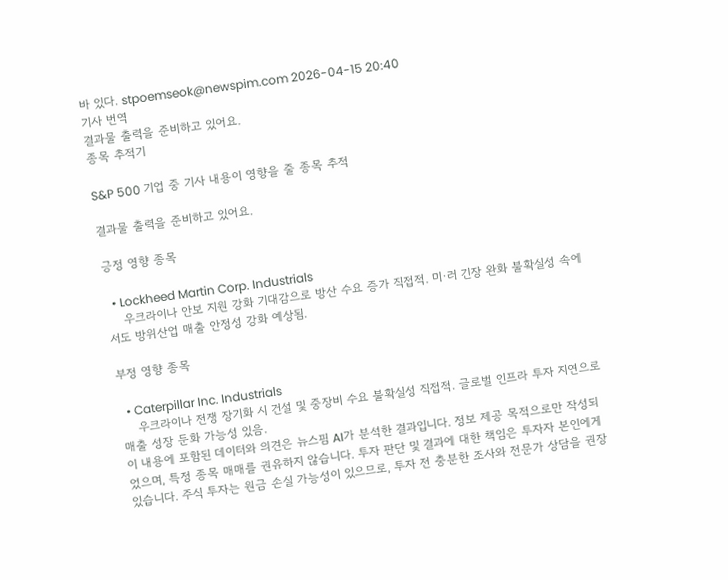바 있다. stpoemseok@newspim.com 2026-04-15 20:40
기사 번역
결과물 출력을 준비하고 있어요.
종목 추적기

S&P 500 기업 중 기사 내용이 영향을 줄 종목 추적

결과물 출력을 준비하고 있어요.

긍정 영향 종목

  • Lockheed Martin Corp. Industrials
    우크라이나 안보 지원 강화 기대감으로 방산 수요 증가 직접적. 미·러 긴장 완화 불확실성 속에서도 방위산업 매출 안정성 강화 예상됨.

부정 영향 종목

  • Caterpillar Inc. Industrials
    우크라이나 전쟁 장기화 시 건설 및 중장비 수요 불확실성 직접적. 글로벌 인프라 투자 지연으로 매출 성장 둔화 가능성 있음.
이 내용에 포함된 데이터와 의견은 뉴스핌 AI가 분석한 결과입니다. 정보 제공 목적으로만 작성되었으며, 특정 종목 매매를 권유하지 않습니다. 투자 판단 및 결과에 대한 책임은 투자자 본인에게 있습니다. 주식 투자는 원금 손실 가능성이 있으므로, 투자 전 충분한 조사와 전문가 상담을 권장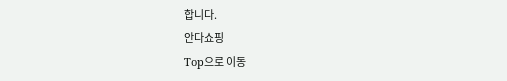합니다.
안다쇼핑
Top으로 이동